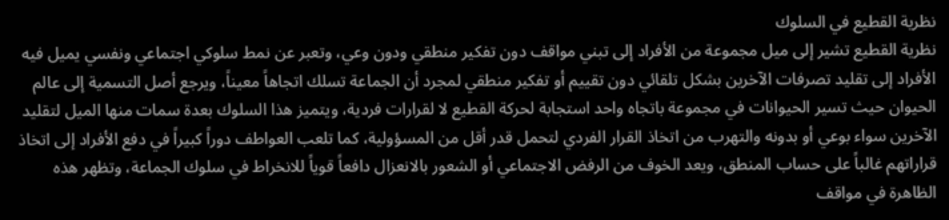نظرية القطيع في السلوك
نظرية القطيع تشير إلى ميل مجموعة من الأفراد إلى تبني مواقف دون تفكير منطقي ودون وعي، وتعبر عن نمط سلوكي اجتماعي ونفسي يميل فيه الأفراد إلى تقليد تصرفات الآخرين بشكل تلقائي دون تقييم أو تفكير منطقي لمجرد أن الجماعة تسلك اتجاهاً معيناً، ويرجع أصل التسمية إلى عالم الحيوان حيث تسير الحيوانات في مجموعة باتجاه واحد استجابة لحركة القطيع لا لقرارات فردية، ويتميز هذا السلوك بعدة سمات منها الميل لتقليد الآخرين سواء بوعي أو بدونه والتهرب من اتخاذ القرار الفردي لتحمل قدر أقل من المسؤولية، كما تلعب العواطف دوراً كبيراً في دفع الأفراد إلى اتخاذ قراراتهم غالباً على حساب المنطق، ويعد الخوف من الرفض الاجتماعي أو الشعور بالانعزال دافعاً قوياً للانخراط في سلوك الجماعة، وتظهر هذه الظاهرة في مواقف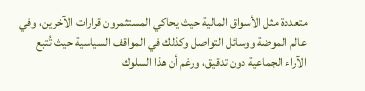متعددة مثل الأسواق المالية حيث يحاكي المستثمرون قرارات الآخرين، وفي عالم الموضة ووسائل التواصل وكذلك في المواقف السياسية حيث تُتبع الآراء الجماعية دون تدقيق، ورغم أن هذا السلوك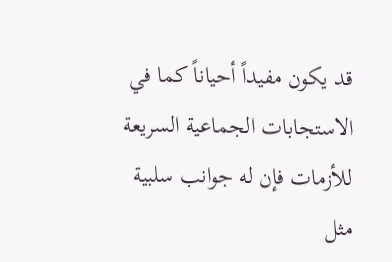قد يكون مفيداً أحياناً كما في الاستجابات الجماعية السريعة للأزمات فإن له جوانب سلبية مثل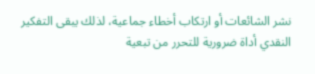نشر الشائعات أو ارتكاب أخطاء جماعية، لذلك يبقى التفكير النقدي أداة ضرورية للتحرر من تبعية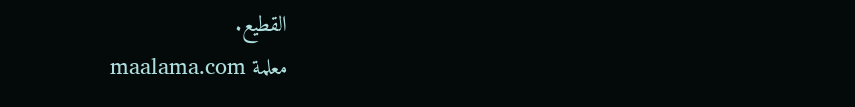القطيع.
معلمة maalama.com